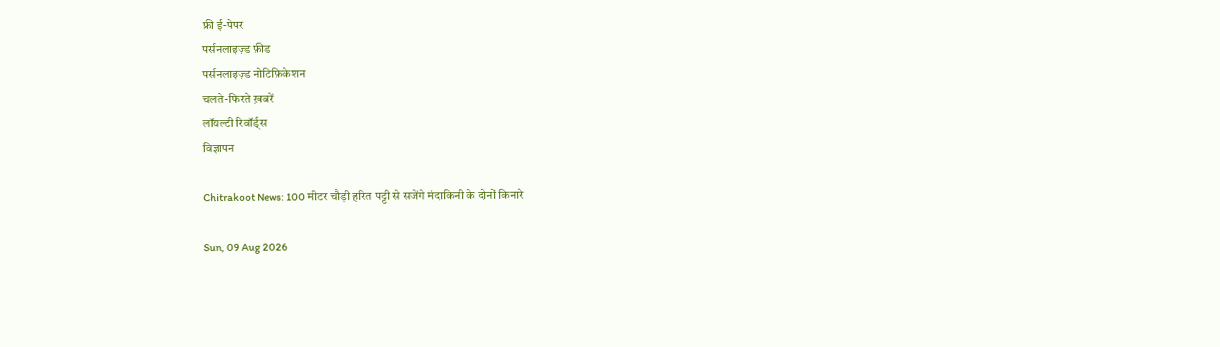फ्री ई-पेपर
पर्सनलाइज़्ड फ़ीड
पर्सनलाइज़्ड नोटिफ़िकेशन
चलते-फिरते ख़बरें
लॉयल्टी रिवॉर्ड्स
विज्ञापन

Chitrakoot News: 100 मीटर चौड़ी हरित पट्टी से सजेंगे मंदाकिनी के दोनों किनारे

Sun, 09 Aug 2026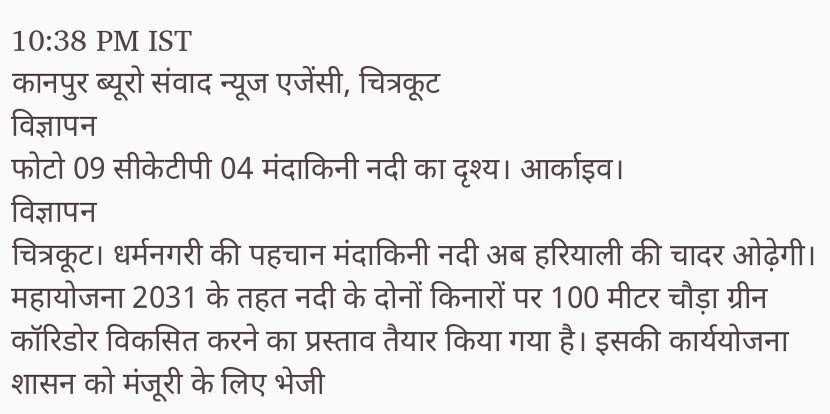10:38 PM IST
कानपुर ब्यूरो संवाद न्यूज एजेंसी, चित्रकूट
विज्ञापन
फोटो 09 सीकेटीपी 04 मंदाकिनी नदी का दृश्य। आर्काइव।
विज्ञापन
चित्रकूट। धर्मनगरी की पहचान मंदाकिनी नदी अब हरियाली की चादर ओढ़ेगी। महायोजना 2031 के तहत नदी के दोनों किनारों पर 100 मीटर चौड़ा ग्रीन कॉरिडोर विकसित करने का प्रस्ताव तैयार किया गया है। इसकी कार्ययोजना शासन को मंजूरी के लिए भेजी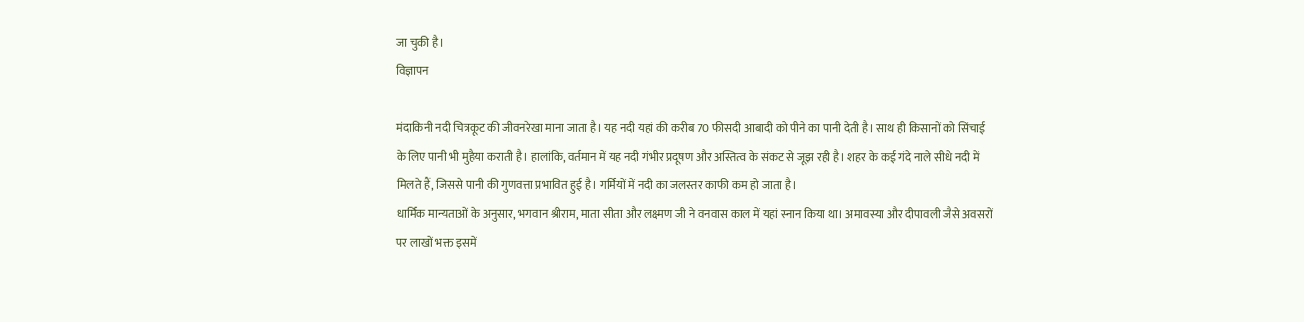जा चुकी है।
विज्ञापन

मंदाकिनी नदी चित्रकूट की जीवनरेखा माना जाता है। यह नदी यहां की करीब 70 फीसदी आबादी को पीने का पानी देती है। साथ ही किसानों को सिंचाई के लिए पानी भी मुहैया कराती है। हालांकि, वर्तमान में यह नदी गंभीर प्रदूषण और अस्तित्व के संकट से जूझ रही है। शहर के कई गंदे नाले सीधे नदी में मिलते हैं, जिससे पानी की गुणवत्ता प्रभावित हुई है। गर्मियों में नदी का जलस्तर काफी कम हो जाता है।
धार्मिक मान्यताओं के अनुसार, भगवान श्रीराम, माता सीता और लक्ष्मण जी ने वनवास काल में यहां स्नान किया था। अमावस्या और दीपावली जैसे अवसरों पर लाखों भक्त इसमें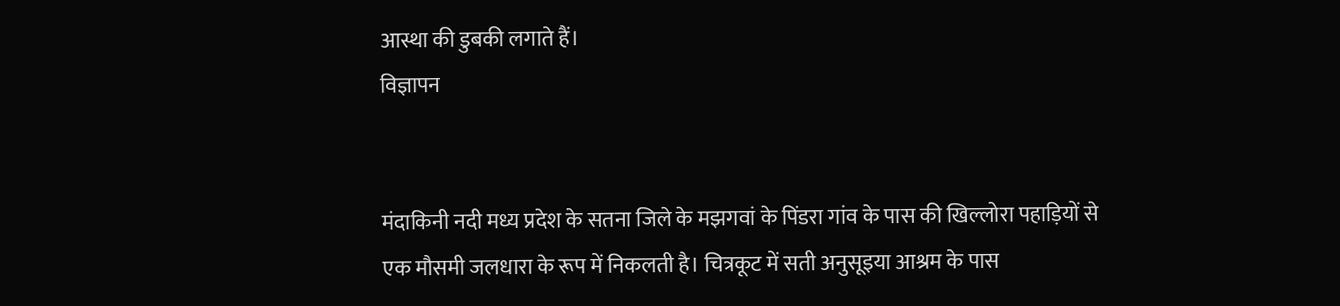आस्था की डुबकी लगाते हैं।
विज्ञापन


मंदाकिनी नदी मध्य प्रदेश के सतना जिले के मझगवां के पिंडरा गांव के पास की खिल्लोरा पहाड़ियों से एक मौसमी जलधारा के रूप में निकलती है। चित्रकूट में सती अनुसूइया आश्रम के पास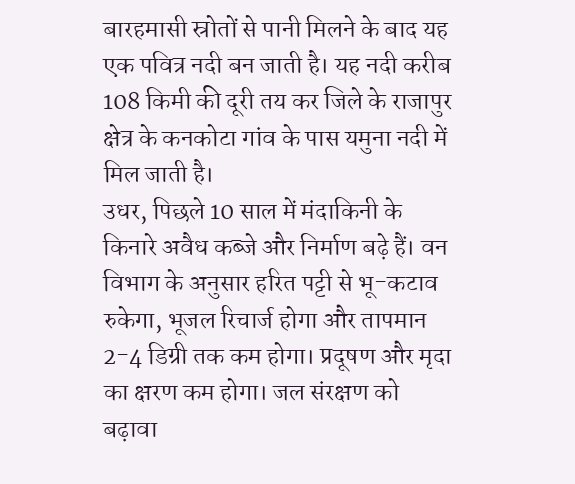बारहमासी स्रोतों से पानी मिलने के बाद यह एक पवित्र नदी बन जाती है। यह नदी करीब 108 किमी की दूरी तय कर जिले के राजापुर क्षेत्र के कनकोटा गांव के पास यमुना नदी में मिल जाती है।
उधर, पिछले 10 साल में मंदाकिनी के किनारे अवैध कब्जे और निर्माण बढ़े हैं। वन विभाग के अनुसार हरित पट्टी से भू-कटाव रुकेगा, भूजल रिचार्ज होगा और तापमान 2-4 डिग्री तक कम होगा। प्रदूषण और मृदा का क्षरण कम होगा। जल संरक्षण को बढ़ावा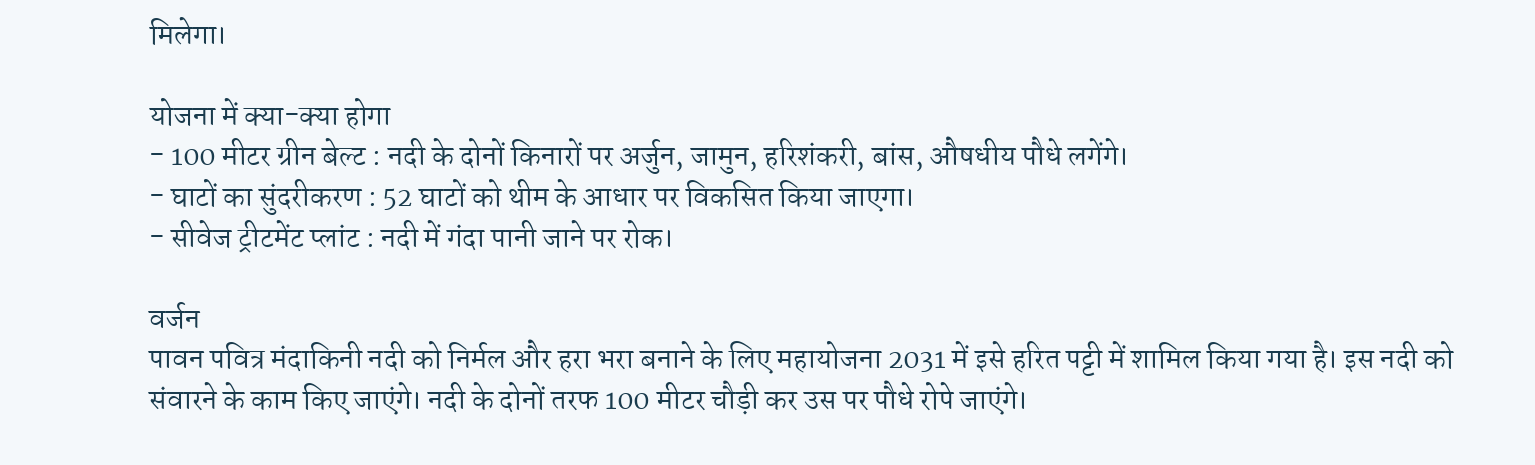मिलेगा।

योजना में क्या-क्या होगा
- 100 मीटर ग्रीन बेल्ट : नदी के दोनों किनारों पर अर्जुन, जामुन, हरिशंकरी, बांस, औषधीय पौधे लगेंगे।
- घाटों का सुंदरीकरण : 52 घाटों को थीम के आधार पर विकसित किया जाएगा।
- सीवेज ट्रीटमेंट प्लांट : नदी में गंदा पानी जाने पर रोक।

वर्जन
पावन पवित्र मंदाकिनी नदी को निर्मल और हरा भरा बनाने के लिए महायोजना 2031 में इसे हरित पट्टी में शामिल किया गया है। इस नदी को संवारने के काम किए जाएंगे। नदी के दोनों तरफ 100 मीटर चौड़ी कर उस पर पौधे रोपे जाएंगे।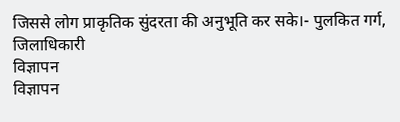जिससे लोग प्राकृतिक सुंदरता की अनुभूति कर सके।- पुलकित गर्ग, जिलाधिकारी
विज्ञापन
विज्ञापन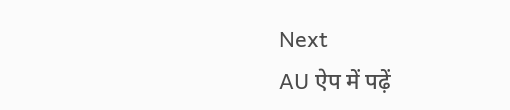Next
AU ऐप में पढ़ें